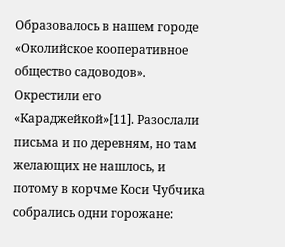Образовалось в нашем городе «Околийское кооперативное общество садоводов». Окрестили его «Караджейкой»[11]. Разослали письма и по деревням, но там желающих не нашлось, и потому в корчме Коси Чубчика собрались одни горожане: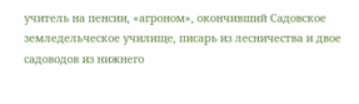учитель на пенсии, «агроном», окончивший Садовское земледельческое училище, писарь из лесничества и двое садоводов из нижнего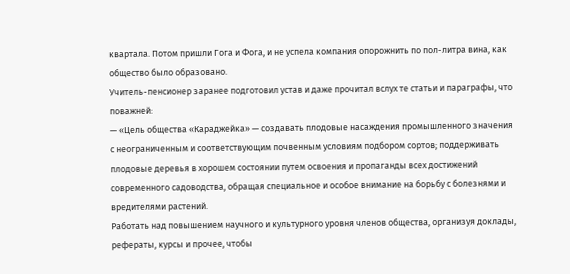квартала. Потом пришли Гога и Фога, и не успела компания опорожнить по пол-литра вина, как общество было образовано.
Учитель-пенсионер заранее подготовил устав и даже прочитал вслух те статьи и параграфы, что поважней:
— «Цель общества «Караджейка» — создавать плодовые насаждения промышленного значения с неограниченным и соответствующим почвенным условиям подбором сортов; поддерживать плодовые деревья в хорошем состоянии путем освоения и пропаганды всех достижений современного садоводства, обращая специальное и особое внимание на борьбу с болезнями и вредителями растений.
Работать над повышением научного и культурного уровня членов общества, организуя доклады, рефераты, курсы и прочее, чтобы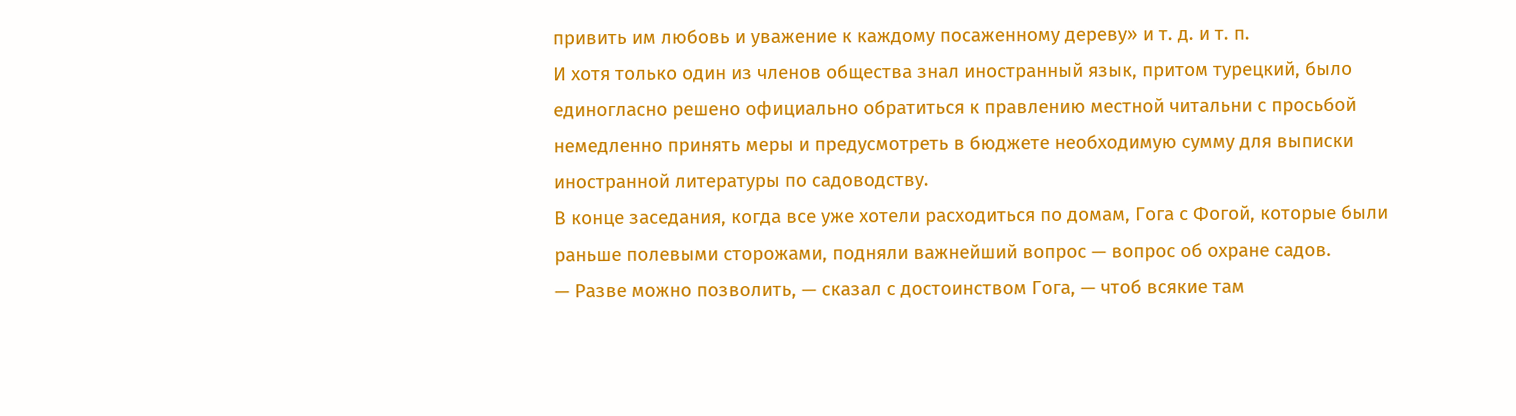привить им любовь и уважение к каждому посаженному дереву» и т. д. и т. п.
И хотя только один из членов общества знал иностранный язык, притом турецкий, было единогласно решено официально обратиться к правлению местной читальни с просьбой немедленно принять меры и предусмотреть в бюджете необходимую сумму для выписки иностранной литературы по садоводству.
В конце заседания, когда все уже хотели расходиться по домам, Гога с Фогой, которые были раньше полевыми сторожами, подняли важнейший вопрос — вопрос об охране садов.
— Разве можно позволить, — сказал с достоинством Гога, — чтоб всякие там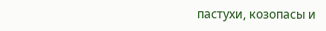пастухи, козопасы и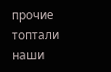прочие топтали наши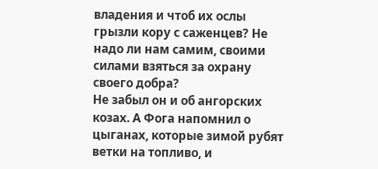владения и чтоб их ослы грызли кору с саженцев? Не надо ли нам самим, своими силами взяться за охрану своего добра?
Не забыл он и об ангорских козах. А Фога напомнил о цыганах, которые зимой рубят ветки на топливо, и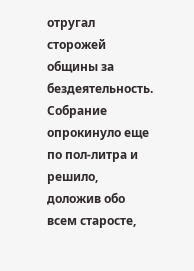отругал сторожей общины за бездеятельность.
Собрание опрокинуло еще по пол-литра и решило, доложив обо всем старосте,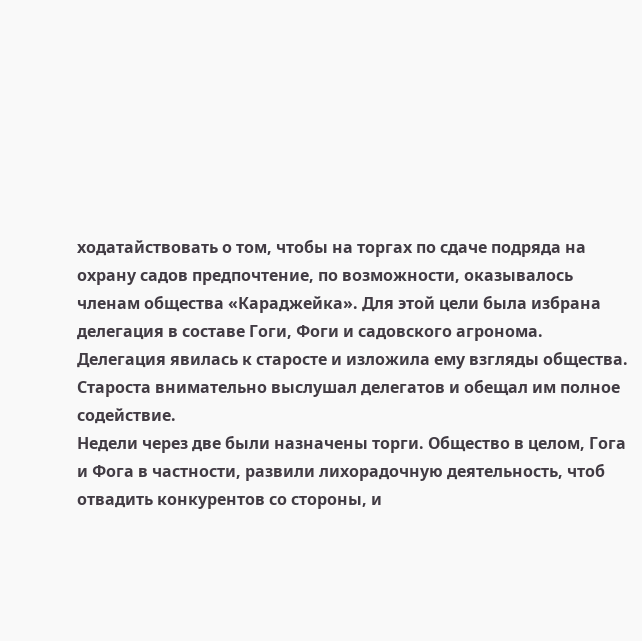ходатайствовать о том, чтобы на торгах по сдаче подряда на охрану садов предпочтение, по возможности, оказывалось членам общества «Караджейка». Для этой цели была избрана делегация в составе Гоги, Фоги и садовского агронома.
Делегация явилась к старосте и изложила ему взгляды общества. Староста внимательно выслушал делегатов и обещал им полное содействие.
Недели через две были назначены торги. Общество в целом, Гога и Фога в частности, развили лихорадочную деятельность, чтоб отвадить конкурентов со стороны, и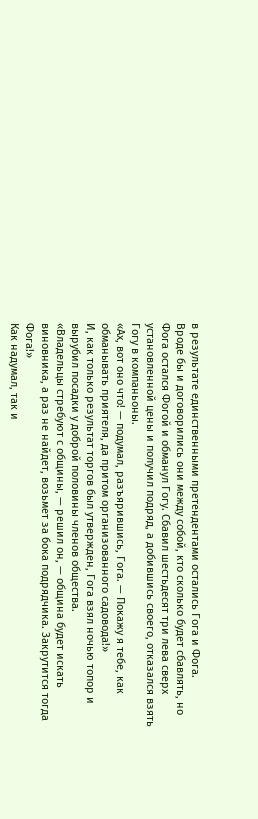в результате единственными претендентами остались Гога и Фога.
Вроде бы и договорились они между собой, кто сколько будет сбавлять, но Фога остался Фогой и обманул Гогу. Сбавил шестьдесят три лева сверх установленной цены и получил подряд, а добившись своего, отказался взять Гогу в компаньоны.
«Ах, вот оно что! — подумал, разъярившись, Гога. — Покажу я тебе, как обманывать приятеля, да притом организованного садовода!»
И, как только результат торгов был утвержден, Гога взял ночью топор и вырубил посадки у доброй половины членов общества.
«Владельцы стребуют с общины, — решил он, — община будет искать виновника, а раз не найдет, возьмет за бока подрядчика. Закрутится тогда Фога!»
Как надумал, так и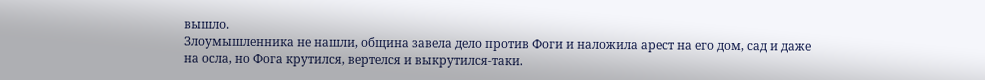вышло.
Злоумышленника не нашли, община завела дело против Фоги и наложила арест на его дом, сад и даже на осла, но Фога крутился, вертелся и выкрутился-таки.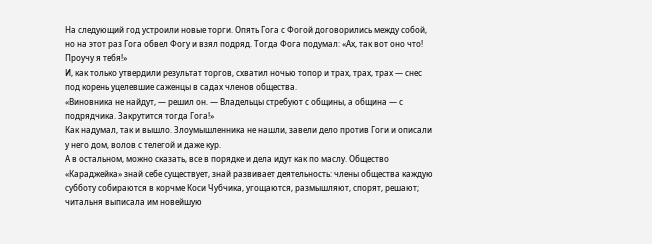На следующий год устроили новые торги. Опять Гога с Фогой договорились между собой, но на этот раз Гога обвел Фогу и взял подряд. Тогда Фога подумал: «Ах, так вот оно что! Проучу я тебя!»
И, как только утвердили результат торгов, схватил ночью топор и трах, трах, трах — снес под корень уцелевшие саженцы в садах членов общества.
«Виновника не найдут, — решил он. — Владельцы стребуют с общины, а община — с подрядчика. Закрутится тогда Гога!»
Как надумал, так и вышло. Злоумышленника не нашли, завели дело против Гоги и описали у него дом, волов с телегой и даже кур.
А в остальном, можно сказать, все в порядке и дела идут как по маслу. Общество «Караджейка» знай себе существует, знай развивает деятельность: члены общества каждую субботу собираются в корчме Коси Чубчика, угощаются, размышляют, спорят, решают; читальня выписала им новейшую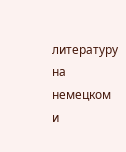литературу на немецком и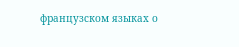французском языках о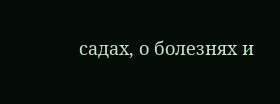садах, о болезнях и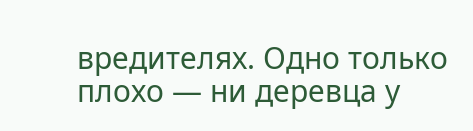вредителях. Одно только плохо — ни деревца у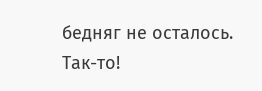бедняг не осталось. Так-то!